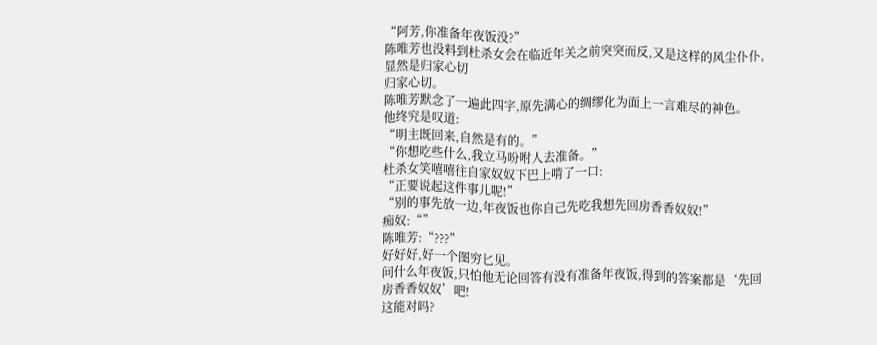“阿芳,你准备年夜饭没?”
陈唯芳也没料到杜杀女会在临近年关之前突突而反,又是这样的风尘仆仆,显然是归家心切
归家心切。
陈唯芳默念了一遍此四字,原先满心的绸缪化为面上一言难尽的神色。
他终究是叹道:
“明主既回来,自然是有的。”
“你想吃些什么,我立马吩咐人去准备。”
杜杀女笑嘻嘻往自家奴奴下巴上啃了一口:
“正要说起这件事儿呢!”
“别的事先放一边,年夜饭也你自己先吃我想先回房香香奴奴!”
痴奴:“”
陈唯芳:“???”
好好好,好一个图穷匕见。
问什么年夜饭,只怕他无论回答有没有准备年夜饭,得到的答案都是‘先回房香香奴奴’吧!
这能对吗?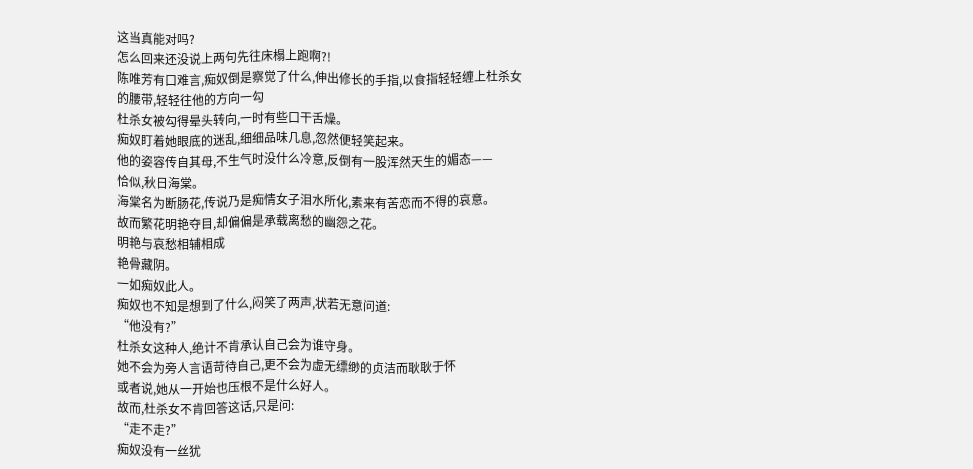这当真能对吗?
怎么回来还没说上两句先往床榻上跑啊?!
陈唯芳有口难言,痴奴倒是察觉了什么,伸出修长的手指,以食指轻轻缠上杜杀女的腰带,轻轻往他的方向一勾
杜杀女被勾得晕头转向,一时有些口干舌燥。
痴奴盯着她眼底的迷乱,细细品味几息,忽然便轻笑起来。
他的姿容传自其母,不生气时没什么冷意,反倒有一股浑然天生的媚态——
恰似,秋日海棠。
海棠名为断肠花,传说乃是痴情女子泪水所化,素来有苦恋而不得的哀意。
故而繁花明艳夺目,却偏偏是承载离愁的幽怨之花。
明艳与哀愁相辅相成
艳骨藏阴。
一如痴奴此人。
痴奴也不知是想到了什么,闷笑了两声,状若无意问道:
“他没有?”
杜杀女这种人,绝计不肯承认自己会为谁守身。
她不会为旁人言语苛待自己,更不会为虚无缥缈的贞洁而耿耿于怀
或者说,她从一开始也压根不是什么好人。
故而,杜杀女不肯回答这话,只是问:
“走不走?”
痴奴没有一丝犹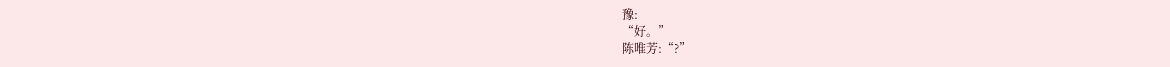豫:
“好。”
陈唯芳:“?”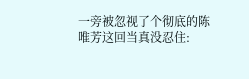一旁被忽视了个彻底的陈唯芳这回当真没忍住: